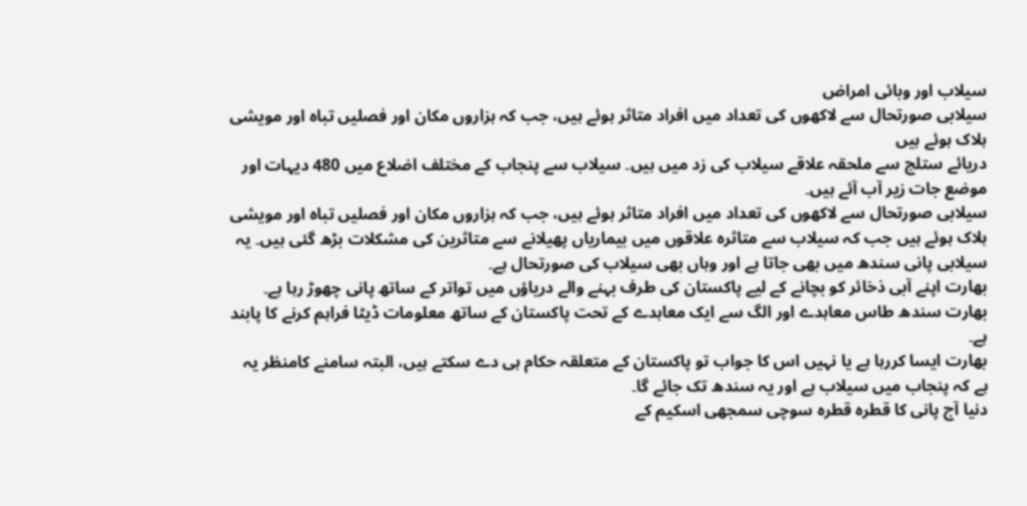سیلاب اور وبائی امراض
سیلابی صورتحال سے لاکھوں کی تعداد میں افراد متاثر ہوئے ہیں، جب کہ ہزاروں مکان اور فصلیں تباہ اور مویشی ہلاک ہوئے ہیں
دریائے ستلج سے ملحقہ علاقے سیلاب کی زد میں ہیں۔ سیلاب سے پنجاب کے مختلف اضلاع میں 480 دیہات اور موضع جات زیر آب آئے ہیں۔
سیلابی صورتحال سے لاکھوں کی تعداد میں افراد متاثر ہوئے ہیں، جب کہ ہزاروں مکان اور فصلیں تباہ اور مویشی ہلاک ہوئے ہیں جب کہ سیلاب سے متاثرہ علاقوں میں بیماریاں پھیلانے سے متاثرین کی مشکلات بڑھ گئی ہیں۔ یہ سیلابی پانی سندھ میں بھی جاتا ہے اور وہاں بھی سیلاب کی صورتحال ہے۔
بھارت اپنے آبی ذخائر کو بچانے کے لیے پاکستان کی طرف بہنے والے دریاؤں میں تواتر کے ساتھ پانی چھوڑ رہا ہے۔ بھارت سندھ طاس معاہدے اور الگ سے ایک معاہدے کے تحت پاکستان کے ساتھ معلومات ڈیٹا فراہم کرنے کا پابند ہے۔
بھارت ایسا کررہا ہے یا نہیں اس کا جواب تو پاکستان کے متعلقہ حکام ہی دے سکتے ہیں، البتہ سامنے کامنظر یہ ہے کہ پنجاب میں سیلاب ہے اور یہ سندھ تک جائے گا۔
دنیا آج پانی کا قطرہ قطرہ سوچی سمجھی اسکیم کے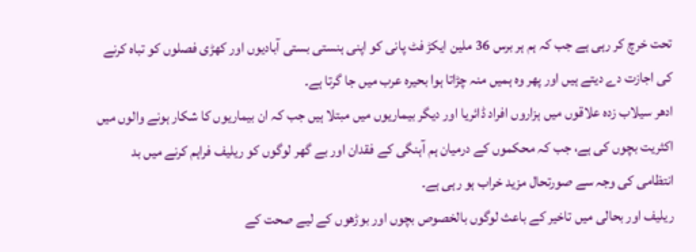تحت خرچ کر رہی ہے جب کہ ہم ہر برس 36 ملین ایکڑ فٹ پانی کو اپنی ہنستی بستی آبادیوں اور کھڑی فصلوں کو تباہ کرنے کی اجازت دے دیتے ہیں اور پھر وہ ہمیں منہ چڑاتا ہوا بحیرہ عرب میں جا گرتا ہے۔
ادھر سیلاب زدہ علاقوں میں ہزاروں افراد ڈائریا اور دیگر بیماریوں میں مبتلا ہیں جب کہ ان بیماریوں کا شکار ہونے والوں میں اکثریت بچوں کی ہے، جب کہ محکموں کے درمیان ہم آہنگی کے فقدان اور بے گھر لوگوں کو ریلیف فراہم کرنے میں بد انتظامی کی وجہ سے صورتحال مزید خراب ہو رہی ہے۔
ریلیف اور بحالی میں تاخیر کے باعث لوگوں بالخصوص بچوں اور بوڑھوں کے لیے صحت کے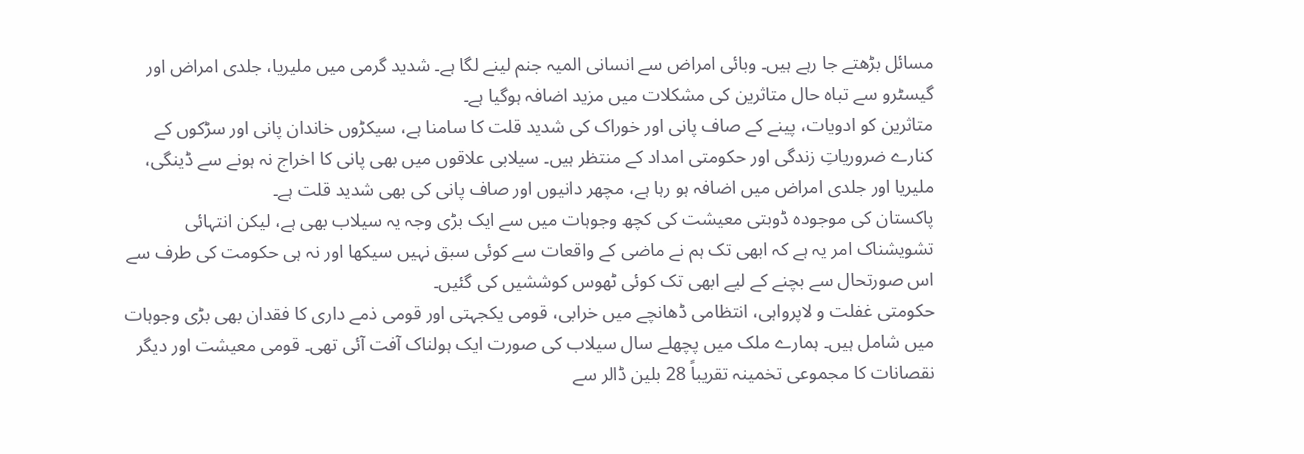مسائل بڑھتے جا رہے ہیں۔ وبائی امراض سے انسانی المیہ جنم لینے لگا ہے۔ شدید گرمی میں ملیریا، جلدی امراض اور گیسٹرو سے تباہ حال متاثرین کی مشکلات میں مزید اضافہ ہوگیا ہے۔
متاثرین کو ادویات، پینے کے صاف پانی اور خوراک کی شدید قلت کا سامنا ہے، سیکڑوں خاندان پانی اور سڑکوں کے کنارے ضروریاتِ زندگی اور حکومتی امداد کے منتظر ہیں۔ سیلابی علاقوں میں بھی پانی کا اخراج نہ ہونے سے ڈینگی، ملیریا اور جلدی امراض میں اضافہ ہو رہا ہے، مچھر دانیوں اور صاف پانی کی بھی شدید قلت ہے۔
پاکستان کی موجودہ ڈوبتی معیشت کی کچھ وجوہات میں سے ایک بڑی وجہ یہ سیلاب بھی ہے، لیکن انتہائی تشویشناک امر یہ ہے کہ ابھی تک ہم نے ماضی کے واقعات سے کوئی سبق نہیں سیکھا اور نہ ہی حکومت کی طرف سے اس صورتحال سے بچنے کے لیے ابھی تک کوئی ٹھوس کوششیں کی گئیں۔
حکومتی غفلت و لاپرواہی، انتظامی ڈھانچے میں خرابی، قومی یکجہتی اور قومی ذمے داری کا فقدان بھی بڑی وجوہات میں شامل ہیں۔ ہمارے ملک میں پچھلے سال سیلاب کی صورت ایک ہولناک آفت آئی تھی۔ قومی معیشت اور دیگر نقصانات کا مجموعی تخمینہ تقریباً 28 بلین ڈالر سے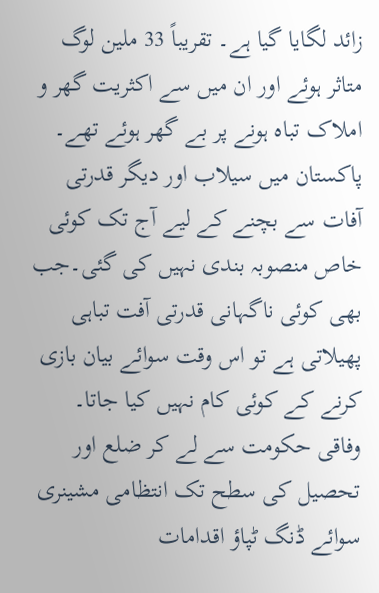زائد لگایا گیا ہے۔ تقریباً 33 ملین لوگ متاثر ہوئے اور ان میں سے اکثریت گھر و املاک تباہ ہونے پر بے گھر ہوئے تھے۔
پاکستان میں سیلاب اور دیگر قدرتی آفات سے بچنے کے لیے آج تک کوئی خاص منصوبہ بندی نہیں کی گئی۔جب بھی کوئی ناگہانی قدرتی آفت تباہی پھیلاتی ہے تو اس وقت سوائے بیان بازی کرنے کے کوئی کام نہیں کیا جاتا۔
وفاقی حکومت سے لے کر ضلع اور تحصیل کی سطح تک انتظامی مشینری سوائے ڈنگ ٹپاؤ اقدامات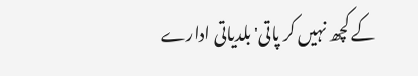کے کچھ نہیں کر پاتی' بلدیاتی ادارے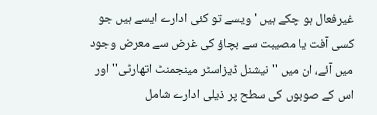غیرفعال ہو چکے ہیں ' ویسے تو کئی ادارے ایسے ہیں جو کسی آفت یا مصیبت سے بچاؤ کی غرض سے معرض وجود میں آئے، ان میں '' نیشنل ڈیزاسٹر مینجمنٹ اتھارٹی'' اور اس کے صوبوں کی سطح پر ذیلی ادارے شامل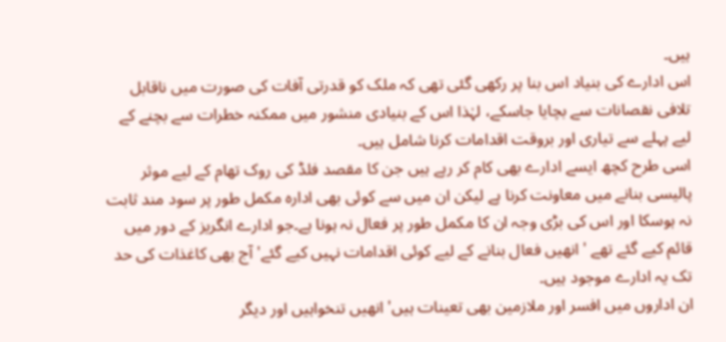ہیں۔
اس ادارے کی بنیاد اس بنا پر رکھی گئی تھی کہ ملک کو قدرتی آفات کی صورت میں ناقابل تلافی نقصانات سے بچایا جاسکے، لہٰذا اس کے بنیادی منشور میں ممکنہ خطرات سے بچنے کے لیے پہلے سے تیاری اور بروقت اقدامات کرنا شامل ہیں۔
اسی طرح کچھ ایسے ادارے بھی کام کر رہے ہیں جن کا مقصد فلڈ کی روک تھام کے لیے موثر پالیسی بنانے میں معاونت کرنا ہے لیکن ان میں سے کوئی بھی ادارہ مکمل طور پر سود مند ثابت نہ ہوسکا اور اس کی بڑی وجہ ان کا مکمل طور پر فعال نہ ہونا ہے۔جو ادارے انگریز کے دور میں قائم کیے گئے تھے ' انھیں فعال بنانے کے لیے کوئی اقدامات نہیں کیے گئے' آج بھی کاغذات کی حد تک یہ ادارے موجود ہیں۔
ان اداروں میں افسر اور ملازمین بھی تعینات ہیں' انھیں تنخواہیں اور دیگر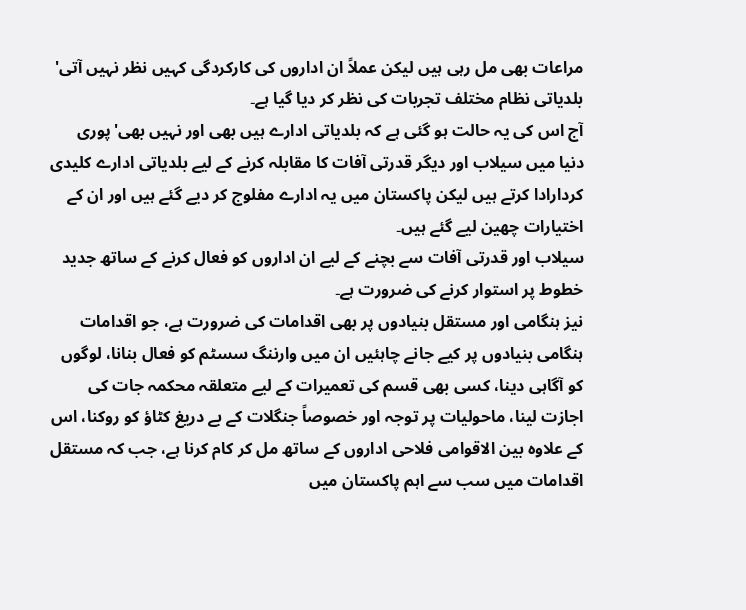مراعات بھی مل رہی ہیں لیکن عملاً ان اداروں کی کارکردگی کہیں نظر نہیں آتی' بلدیاتی نظام مختلف تجربات کی نظر کر دیا گیا ہے۔
آج اس کی یہ حالت ہو گئی ہے کہ بلدیاتی ادارے ہیں بھی اور نہیں بھی'پوری دنیا میں سیلاب اور دیگر قدرتی آفات کا مقابلہ کرنے کے لیے بلدیاتی ادارے کلیدی کردارادا کرتے ہیں لیکن پاکستان میں یہ ادارے مفلوج کر دیے گئے ہیں اور ان کے اختیارات چھین لیے گئے ہیں۔
سیلاب اور قدرتی آفات سے بچنے کے لیے ان اداروں کو فعال کرنے کے ساتھ جدید خطوط پر استوار کرنے کی ضرورت ہے۔
نیز ہنگامی اور مستقل بنیادوں پر بھی اقدامات کی ضرورت ہے، جو اقدامات ہنگامی بنیادوں پر کیے جانے چاہئیں ان میں وارننگ سسٹم کو فعال بنانا، لوگوں کو آگاہی دینا، کسی بھی قسم کی تعمیرات کے لیے متعلقہ محکمہ جات کی اجازت لینا، ماحولیات پر توجہ اور خصوصاً جنگلات کے بے دریغ کٹاؤ کو روکنا، اس کے علاوہ بین الاقوامی فلاحی اداروں کے ساتھ مل کر کام کرنا ہے، جب کہ مستقل اقدامات میں سب سے اہم پاکستان میں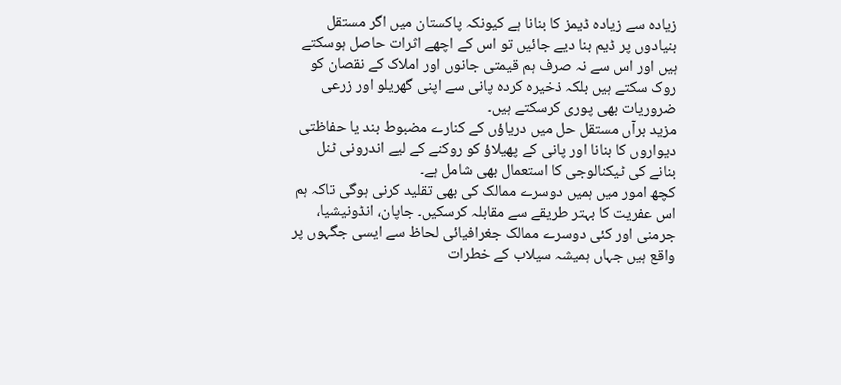زیادہ سے زیادہ ڈیمز کا بنانا ہے کیونکہ پاکستان میں اگر مستقل بنیادوں پر ڈیم بنا دیے جائیں تو اس کے اچھے اثرات حاصل ہوسکتے ہیں اور اس سے نہ صرف ہم قیمتی جانوں اور املاک کے نقصان کو روک سکتے ہیں بلکہ ذخیرہ کردہ پانی سے اپنی گھریلو اور زرعی ضروریات بھی پوری کرسکتے ہیں۔
مزید برآں مستقل حل میں دریاؤں کے کنارے مضبوط بند یا حفاظتی دیواروں کا بنانا اور پانی کے پھیلاؤ کو روکنے کے لیے اندرونی ٹنل بنانے کی ٹیکنالوجی کا استعمال بھی شامل ہے۔
کچھ امور میں ہمیں دوسرے ممالک کی بھی تقلید کرنی ہوگی تاکہ ہم اس عفریت کا بہتر طریقے سے مقابلہ کرسکیں۔ جاپان، انڈونیشیا، جرمنی اور کئی دوسرے ممالک جغرافیائی لحاظ سے ایسی جگہوں پر واقع ہیں جہاں ہمیشہ سیلاب کے خطرات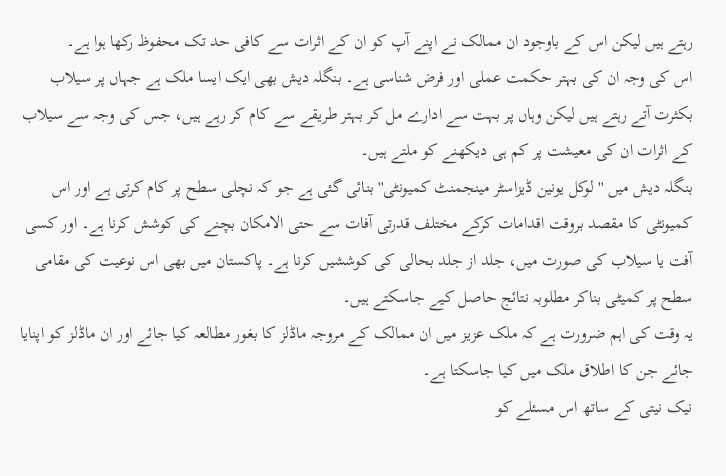رہتے ہیں لیکن اس کے باوجود ان ممالک نے اپنے آپ کو ان کے اثرات سے کافی حد تک محفوظ رکھا ہوا ہے۔
اس کی وجہ ان کی بہتر حکمت عملی اور فرض شناسی ہے۔ بنگلہ دیش بھی ایک ایسا ملک ہے جہاں پر سیلاب بکثرت آتے رہتے ہیں لیکن وہاں پر بہت سے ادارے مل کر بہتر طریقے سے کام کر رہے ہیں، جس کی وجہ سے سیلاب کے اثرات ان کی معیشت پر کم ہی دیکھنے کو ملتے ہیں۔
بنگلہ دیش میں '' لوکل یونین ڈیزاسٹر مینجمنٹ کمیونٹی'' بنائی گئی ہے جو کہ نچلی سطح پر کام کرتی ہے اور اس کمیونٹی کا مقصد بروقت اقدامات کرکے مختلف قدرتی آفات سے حتی الامکان بچنے کی کوشش کرنا ہے۔ اور کسی آفت یا سیلاب کی صورت میں، جلد از جلد بحالی کی کوششیں کرنا ہے۔ پاکستان میں بھی اس نوعیت کی مقامی سطح پر کمیٹی بناکر مطلوبہ نتائج حاصل کیے جاسکتے ہیں۔
یہ وقت کی اہم ضرورت ہے کہ ملک عزیز میں ان ممالک کے مروجہ ماڈلز کا بغور مطالعہ کیا جائے اور ان ماڈلز کو اپنایا جائے جن کا اطلاق ملک میں کیا جاسکتا ہے۔
نیک نیتی کے ساتھ اس مسئلے کو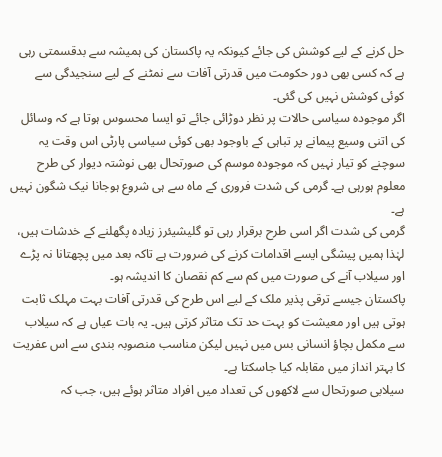حل کرنے کے لیے کوشش کی جائے کیونکہ یہ پاکستان کی ہمیشہ سے بدقسمتی رہی ہے کہ کسی بھی دور حکومت میں قدرتی آفات سے نمٹنے کے لیے سنجیدگی سے کوئی کوشش نہیں کی گئی۔
اگر موجودہ سیاسی حالات پر نظر دوڑائی جائے تو ایسا محسوس ہوتا ہے کہ وسائل کی اتنی وسیع پیمانے پر تباہی کے باوجود بھی کوئی سیاسی پارٹی اس وقت یہ سوچنے کو تیار نہیں کہ موجودہ موسم کی صورتحال بھی نوشتہ دیوار کی طرح معلوم ہورہی ہے۔ گرمی کی شدت فروری کے ماہ سے ہی شروع ہوجانا نیک شگون نہیں ہے۔
گرمی کی شدت اگر اسی طرح برقرار رہی تو گلیشیئرز زیادہ پگھلنے کے خدشات ہیں، لہٰذا ہمیں پیشگی ایسے اقدامات کرنے کی ضرورت ہے تاکہ بعد میں پچھتانا نہ پڑے اور سیلاب آنے کی صورت میں کم سے کم نقصان کا اندیشہ ہو۔
پاکستان جیسے ترقی پذیر ملک کے لیے اس طرح کی قدرتی آفات بہت مہلک ثابت ہوتی ہیں اور معیشت کو بہت حد تک متاثر کرتی ہیں۔ یہ بات عیاں ہے کہ سیلاب سے مکمل بچاؤ انسانی بس میں نہیں لیکن مناسب منصوبہ بندی سے اس عفریت کا بہتر انداز میں مقابلہ کیا جاسکتا ہے۔
سیلابی صورتحال سے لاکھوں کی تعداد میں افراد متاثر ہوئے ہیں، جب کہ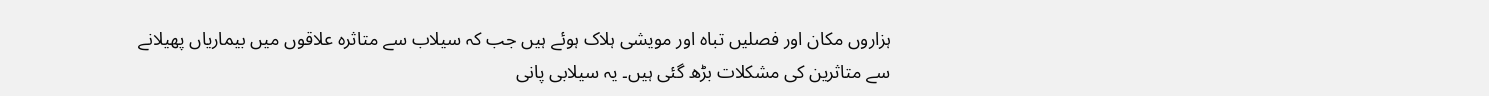ہزاروں مکان اور فصلیں تباہ اور مویشی ہلاک ہوئے ہیں جب کہ سیلاب سے متاثرہ علاقوں میں بیماریاں پھیلانے سے متاثرین کی مشکلات بڑھ گئی ہیں۔ یہ سیلابی پانی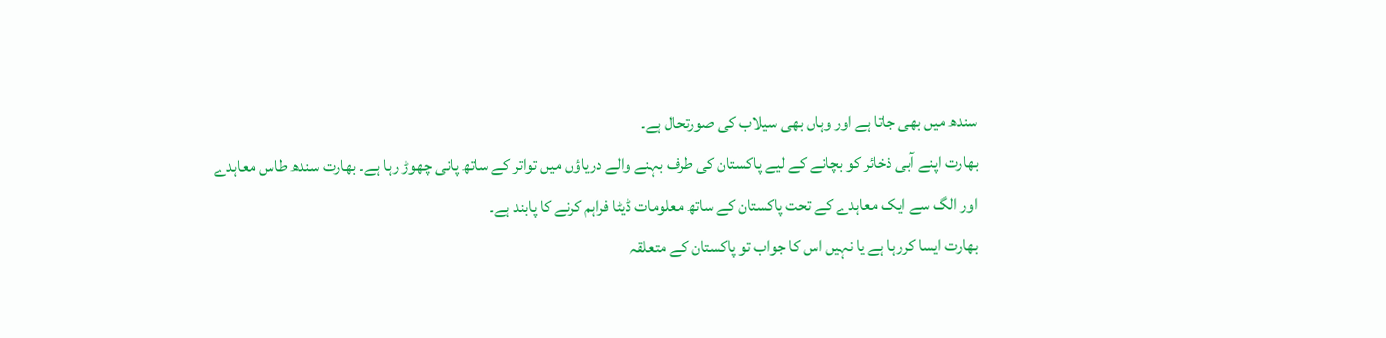سندھ میں بھی جاتا ہے اور وہاں بھی سیلاب کی صورتحال ہے۔
بھارت اپنے آبی ذخائر کو بچانے کے لیے پاکستان کی طرف بہنے والے دریاؤں میں تواتر کے ساتھ پانی چھوڑ رہا ہے۔ بھارت سندھ طاس معاہدے اور الگ سے ایک معاہدے کے تحت پاکستان کے ساتھ معلومات ڈیٹا فراہم کرنے کا پابند ہے۔
بھارت ایسا کررہا ہے یا نہیں اس کا جواب تو پاکستان کے متعلقہ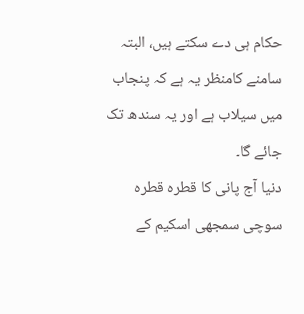حکام ہی دے سکتے ہیں، البتہ سامنے کامنظر یہ ہے کہ پنجاب میں سیلاب ہے اور یہ سندھ تک جائے گا۔
دنیا آج پانی کا قطرہ قطرہ سوچی سمجھی اسکیم کے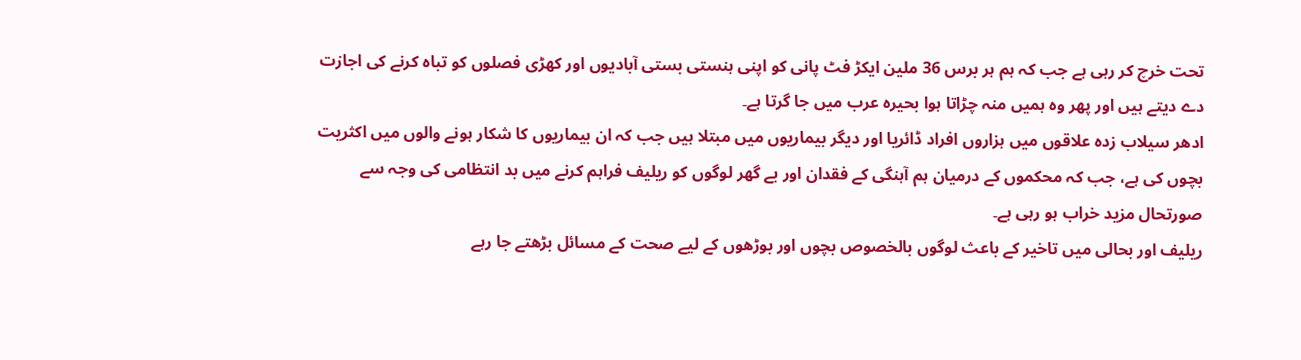تحت خرچ کر رہی ہے جب کہ ہم ہر برس 36 ملین ایکڑ فٹ پانی کو اپنی ہنستی بستی آبادیوں اور کھڑی فصلوں کو تباہ کرنے کی اجازت دے دیتے ہیں اور پھر وہ ہمیں منہ چڑاتا ہوا بحیرہ عرب میں جا گرتا ہے۔
ادھر سیلاب زدہ علاقوں میں ہزاروں افراد ڈائریا اور دیگر بیماریوں میں مبتلا ہیں جب کہ ان بیماریوں کا شکار ہونے والوں میں اکثریت بچوں کی ہے، جب کہ محکموں کے درمیان ہم آہنگی کے فقدان اور بے گھر لوگوں کو ریلیف فراہم کرنے میں بد انتظامی کی وجہ سے صورتحال مزید خراب ہو رہی ہے۔
ریلیف اور بحالی میں تاخیر کے باعث لوگوں بالخصوص بچوں اور بوڑھوں کے لیے صحت کے مسائل بڑھتے جا رہے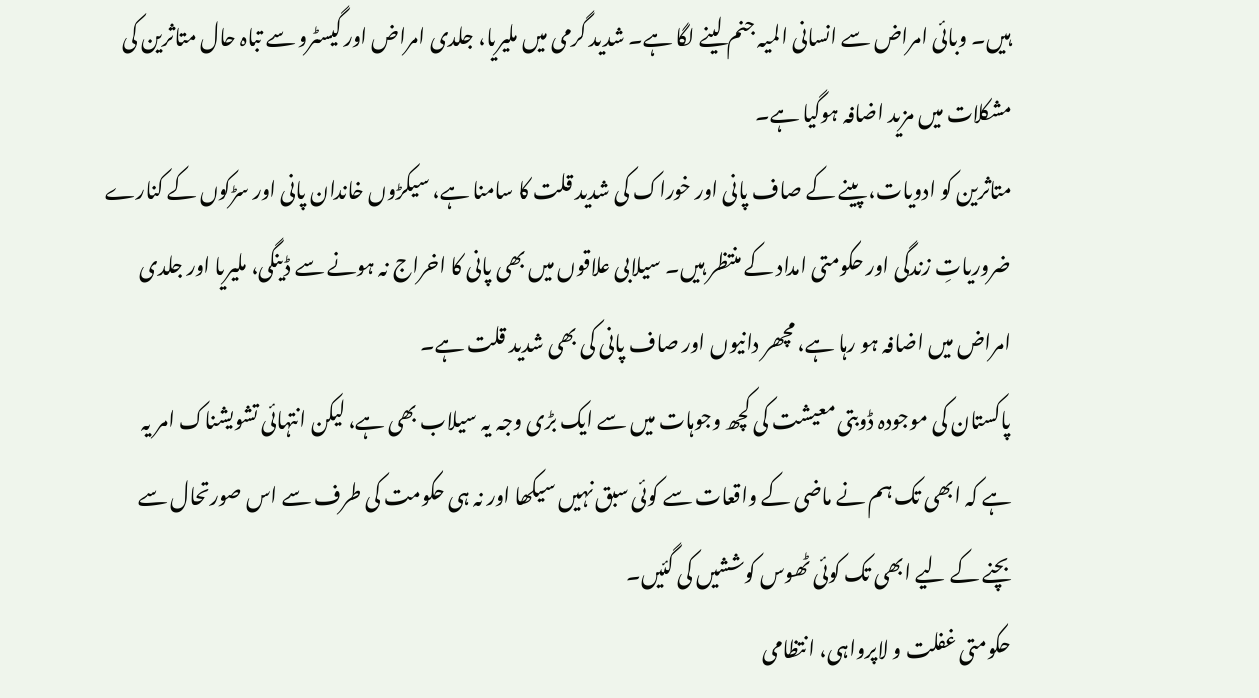ہیں۔ وبائی امراض سے انسانی المیہ جنم لینے لگا ہے۔ شدید گرمی میں ملیریا، جلدی امراض اور گیسٹرو سے تباہ حال متاثرین کی مشکلات میں مزید اضافہ ہوگیا ہے۔
متاثرین کو ادویات، پینے کے صاف پانی اور خوراک کی شدید قلت کا سامنا ہے، سیکڑوں خاندان پانی اور سڑکوں کے کنارے ضروریاتِ زندگی اور حکومتی امداد کے منتظر ہیں۔ سیلابی علاقوں میں بھی پانی کا اخراج نہ ہونے سے ڈینگی، ملیریا اور جلدی امراض میں اضافہ ہو رہا ہے، مچھر دانیوں اور صاف پانی کی بھی شدید قلت ہے۔
پاکستان کی موجودہ ڈوبتی معیشت کی کچھ وجوہات میں سے ایک بڑی وجہ یہ سیلاب بھی ہے، لیکن انتہائی تشویشناک امر یہ ہے کہ ابھی تک ہم نے ماضی کے واقعات سے کوئی سبق نہیں سیکھا اور نہ ہی حکومت کی طرف سے اس صورتحال سے بچنے کے لیے ابھی تک کوئی ٹھوس کوششیں کی گئیں۔
حکومتی غفلت و لاپرواہی، انتظامی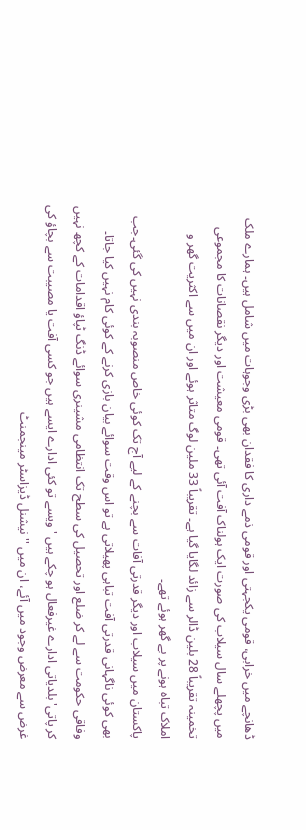ڈھانچے میں خرابی، قومی یکجہتی اور قومی ذمے داری کا فقدان بھی بڑی وجوہات میں شامل ہیں۔ ہمارے ملک میں پچھلے سال سیلاب کی صورت ایک ہولناک آفت آئی تھی۔ قومی معیشت اور دیگر نقصانات کا مجموعی تخمینہ تقریباً 28 بلین ڈالر سے زائد لگایا گیا ہے۔ تقریباً 33 ملین لوگ متاثر ہوئے اور ان میں سے اکثریت گھر و املاک تباہ ہونے پر بے گھر ہوئے تھے۔
پاکستان میں سیلاب اور دیگر قدرتی آفات سے بچنے کے لیے آج تک کوئی خاص منصوبہ بندی نہیں کی گئی۔جب بھی کوئی ناگہانی قدرتی آفت تباہی پھیلاتی ہے تو اس وقت سوائے بیان بازی کرنے کے کوئی کام نہیں کیا جاتا۔
وفاقی حکومت سے لے کر ضلع اور تحصیل کی سطح تک انتظامی مشینری سوائے ڈنگ ٹپاؤ اقدامات کے کچھ نہیں کر پاتی' بلدیاتی ادارے غیرفعال ہو چکے ہیں ' ویسے تو کئی ادارے ایسے ہیں جو کسی آفت یا مصیبت سے بچاؤ کی غرض سے معرض وجود میں آئے، ان میں '' نیشنل ڈیزاسٹر مینجمنٹ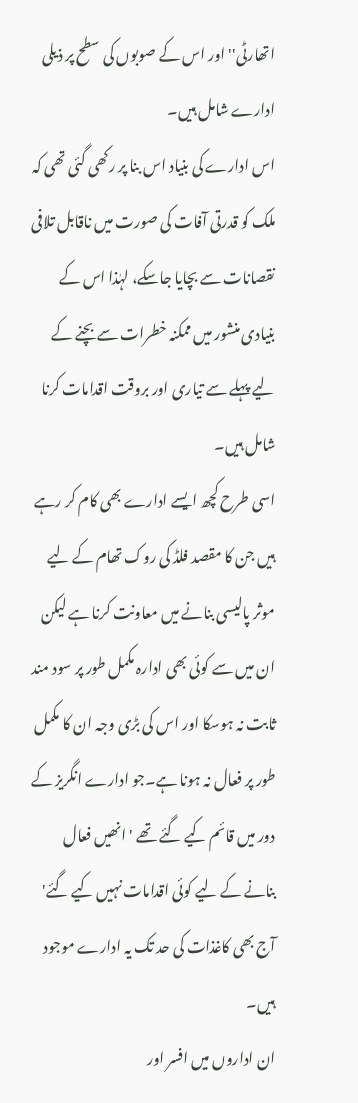اتھارٹی'' اور اس کے صوبوں کی سطح پر ذیلی ادارے شامل ہیں۔
اس ادارے کی بنیاد اس بنا پر رکھی گئی تھی کہ ملک کو قدرتی آفات کی صورت میں ناقابل تلافی نقصانات سے بچایا جاسکے، لہٰذا اس کے بنیادی منشور میں ممکنہ خطرات سے بچنے کے لیے پہلے سے تیاری اور بروقت اقدامات کرنا شامل ہیں۔
اسی طرح کچھ ایسے ادارے بھی کام کر رہے ہیں جن کا مقصد فلڈ کی روک تھام کے لیے موثر پالیسی بنانے میں معاونت کرنا ہے لیکن ان میں سے کوئی بھی ادارہ مکمل طور پر سود مند ثابت نہ ہوسکا اور اس کی بڑی وجہ ان کا مکمل طور پر فعال نہ ہونا ہے۔جو ادارے انگریز کے دور میں قائم کیے گئے تھے ' انھیں فعال بنانے کے لیے کوئی اقدامات نہیں کیے گئے' آج بھی کاغذات کی حد تک یہ ادارے موجود ہیں۔
ان اداروں میں افسر اور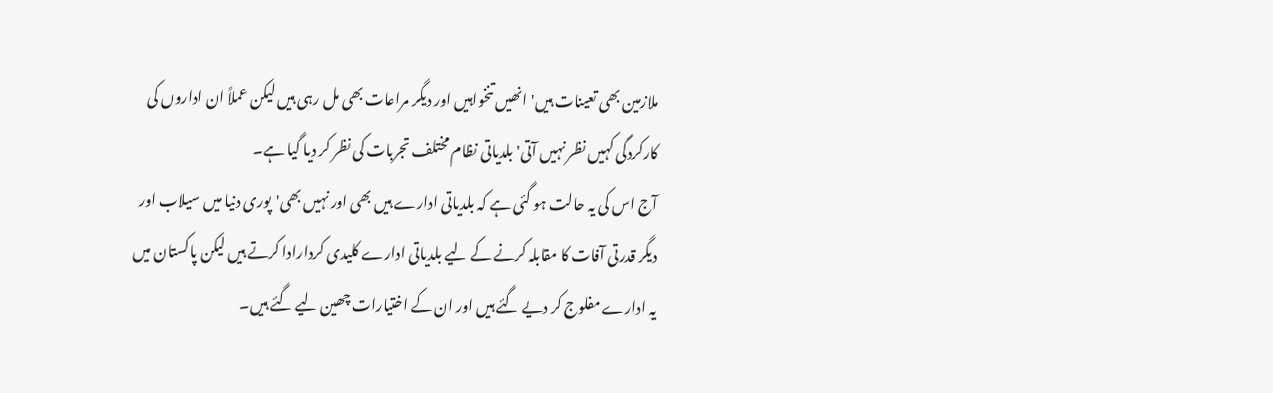ملازمین بھی تعینات ہیں' انھیں تنخواہیں اور دیگر مراعات بھی مل رہی ہیں لیکن عملاً ان اداروں کی کارکردگی کہیں نظر نہیں آتی' بلدیاتی نظام مختلف تجربات کی نظر کر دیا گیا ہے۔
آج اس کی یہ حالت ہو گئی ہے کہ بلدیاتی ادارے ہیں بھی اور نہیں بھی'پوری دنیا میں سیلاب اور دیگر قدرتی آفات کا مقابلہ کرنے کے لیے بلدیاتی ادارے کلیدی کردارادا کرتے ہیں لیکن پاکستان میں یہ ادارے مفلوج کر دیے گئے ہیں اور ان کے اختیارات چھین لیے گئے ہیں۔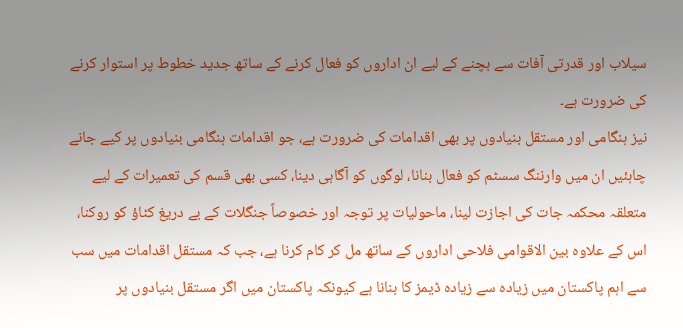سیلاب اور قدرتی آفات سے بچنے کے لیے ان اداروں کو فعال کرنے کے ساتھ جدید خطوط پر استوار کرنے کی ضرورت ہے۔
نیز ہنگامی اور مستقل بنیادوں پر بھی اقدامات کی ضرورت ہے، جو اقدامات ہنگامی بنیادوں پر کیے جانے چاہئیں ان میں وارننگ سسٹم کو فعال بنانا، لوگوں کو آگاہی دینا، کسی بھی قسم کی تعمیرات کے لیے متعلقہ محکمہ جات کی اجازت لینا، ماحولیات پر توجہ اور خصوصاً جنگلات کے بے دریغ کٹاؤ کو روکنا، اس کے علاوہ بین الاقوامی فلاحی اداروں کے ساتھ مل کر کام کرنا ہے، جب کہ مستقل اقدامات میں سب سے اہم پاکستان میں زیادہ سے زیادہ ڈیمز کا بنانا ہے کیونکہ پاکستان میں اگر مستقل بنیادوں پر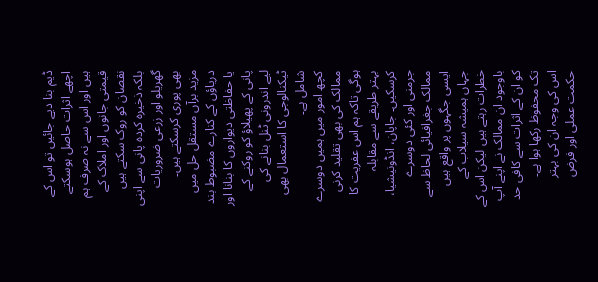ڈیم بنا دیے جائیں تو اس کے اچھے اثرات حاصل ہوسکتے ہیں اور اس سے نہ صرف ہم قیمتی جانوں اور املاک کے نقصان کو روک سکتے ہیں بلکہ ذخیرہ کردہ پانی سے اپنی گھریلو اور زرعی ضروریات بھی پوری کرسکتے ہیں۔
مزید برآں مستقل حل میں دریاؤں کے کنارے مضبوط بند یا حفاظتی دیواروں کا بنانا اور پانی کے پھیلاؤ کو روکنے کے لیے اندرونی ٹنل بنانے کی ٹیکنالوجی کا استعمال بھی شامل ہے۔
کچھ امور میں ہمیں دوسرے ممالک کی بھی تقلید کرنی ہوگی تاکہ ہم اس عفریت کا بہتر طریقے سے مقابلہ کرسکیں۔ جاپان، انڈونیشیا، جرمنی اور کئی دوسرے ممالک جغرافیائی لحاظ سے ایسی جگہوں پر واقع ہیں جہاں ہمیشہ سیلاب کے خطرات رہتے ہیں لیکن اس کے باوجود ان ممالک نے اپنے آپ کو ان کے اثرات سے کافی حد تک محفوظ رکھا ہوا ہے۔
اس کی وجہ ان کی بہتر حکمت عملی اور فرض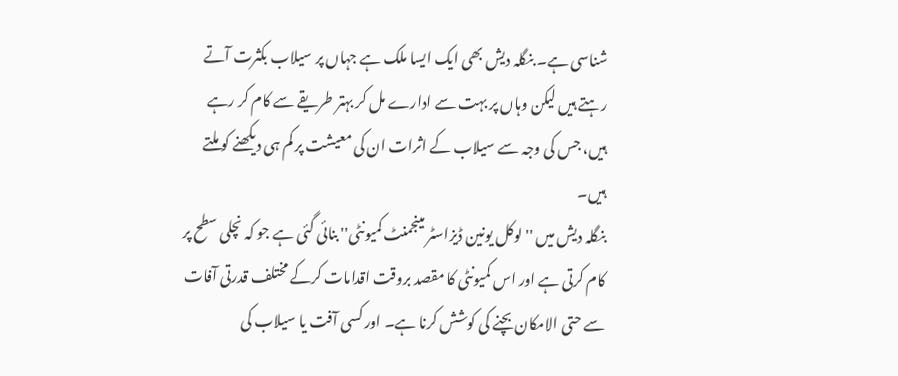شناسی ہے۔ بنگلہ دیش بھی ایک ایسا ملک ہے جہاں پر سیلاب بکثرت آتے رہتے ہیں لیکن وہاں پر بہت سے ادارے مل کر بہتر طریقے سے کام کر رہے ہیں، جس کی وجہ سے سیلاب کے اثرات ان کی معیشت پر کم ہی دیکھنے کو ملتے ہیں۔
بنگلہ دیش میں '' لوکل یونین ڈیزاسٹر مینجمنٹ کمیونٹی'' بنائی گئی ہے جو کہ نچلی سطح پر کام کرتی ہے اور اس کمیونٹی کا مقصد بروقت اقدامات کرکے مختلف قدرتی آفات سے حتی الامکان بچنے کی کوشش کرنا ہے۔ اور کسی آفت یا سیلاب کی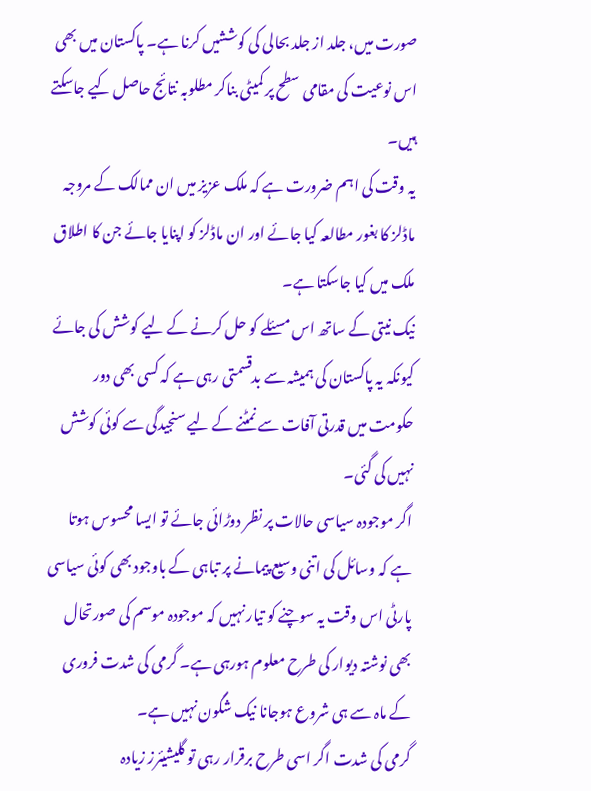صورت میں، جلد از جلد بحالی کی کوششیں کرنا ہے۔ پاکستان میں بھی اس نوعیت کی مقامی سطح پر کمیٹی بناکر مطلوبہ نتائج حاصل کیے جاسکتے ہیں۔
یہ وقت کی اہم ضرورت ہے کہ ملک عزیز میں ان ممالک کے مروجہ ماڈلز کا بغور مطالعہ کیا جائے اور ان ماڈلز کو اپنایا جائے جن کا اطلاق ملک میں کیا جاسکتا ہے۔
نیک نیتی کے ساتھ اس مسئلے کو حل کرنے کے لیے کوشش کی جائے کیونکہ یہ پاکستان کی ہمیشہ سے بدقسمتی رہی ہے کہ کسی بھی دور حکومت میں قدرتی آفات سے نمٹنے کے لیے سنجیدگی سے کوئی کوشش نہیں کی گئی۔
اگر موجودہ سیاسی حالات پر نظر دوڑائی جائے تو ایسا محسوس ہوتا ہے کہ وسائل کی اتنی وسیع پیمانے پر تباہی کے باوجود بھی کوئی سیاسی پارٹی اس وقت یہ سوچنے کو تیار نہیں کہ موجودہ موسم کی صورتحال بھی نوشتہ دیوار کی طرح معلوم ہورہی ہے۔ گرمی کی شدت فروری کے ماہ سے ہی شروع ہوجانا نیک شگون نہیں ہے۔
گرمی کی شدت اگر اسی طرح برقرار رہی تو گلیشیئرز زیادہ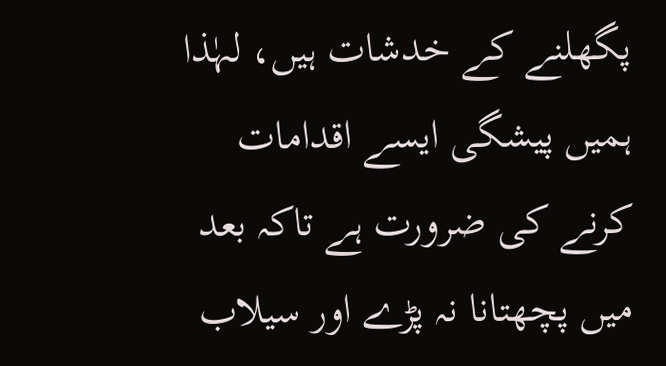پگھلنے کے خدشات ہیں، لہٰذا ہمیں پیشگی ایسے اقدامات کرنے کی ضرورت ہے تاکہ بعد میں پچھتانا نہ پڑے اور سیلاب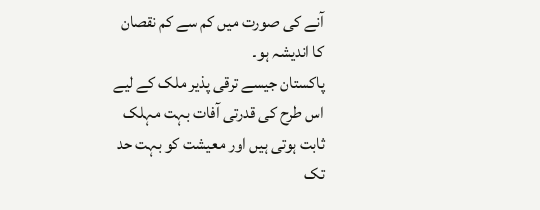آنے کی صورت میں کم سے کم نقصان کا اندیشہ ہو۔
پاکستان جیسے ترقی پذیر ملک کے لیے اس طرح کی قدرتی آفات بہت مہلک ثابت ہوتی ہیں اور معیشت کو بہت حد تک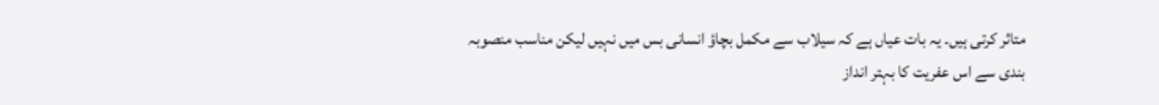متاثر کرتی ہیں۔ یہ بات عیاں ہے کہ سیلاب سے مکمل بچاؤ انسانی بس میں نہیں لیکن مناسب منصوبہ بندی سے اس عفریت کا بہتر انداز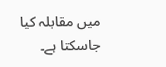میں مقابلہ کیا جاسکتا ہے۔